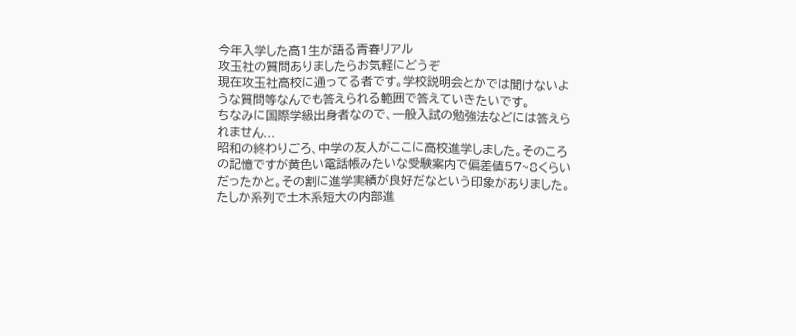今年入学した高1生が語る青春リアル
攻玉社の質問ありましたらお気軽にどうぞ
現在攻玉社高校に通ってる者です。学校説明会とかでは聞けないような質問等なんでも答えられる範囲で答えていきたいです。
ちなみに国際学級出身者なので、一般入試の勉強法などには答えられません...
昭和の終わりごろ、中学の友人がここに高校進学しました。そのころの記憶ですが黄色い電話帳みたいな受験案内で偏差値57~8くらいだったかと。その割に進学実績が良好だなという印象がありました。たしか系列で土木系短大の内部進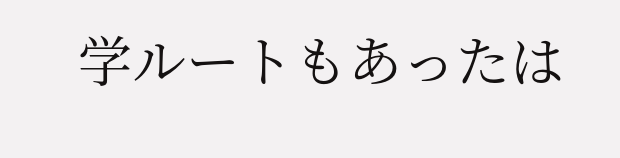学ルートもあったは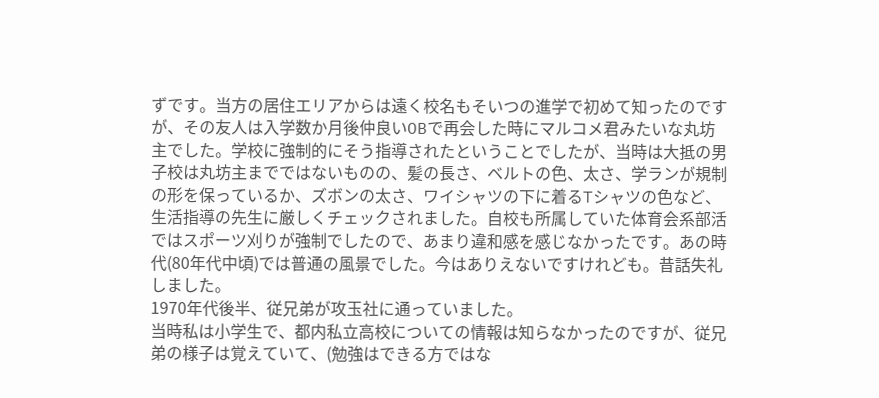ずです。当方の居住エリアからは遠く校名もそいつの進学で初めて知ったのですが、その友人は入学数か月後仲良いOBで再会した時にマルコメ君みたいな丸坊主でした。学校に強制的にそう指導されたということでしたが、当時は大抵の男子校は丸坊主までではないものの、髪の長さ、ベルトの色、太さ、学ランが規制の形を保っているか、ズボンの太さ、ワイシャツの下に着るTシャツの色など、生活指導の先生に厳しくチェックされました。自校も所属していた体育会系部活ではスポーツ刈りが強制でしたので、あまり違和感を感じなかったです。あの時代(80年代中頃)では普通の風景でした。今はありえないですけれども。昔話失礼しました。
1970年代後半、従兄弟が攻玉社に通っていました。
当時私は小学生で、都内私立高校についての情報は知らなかったのですが、従兄弟の様子は覚えていて、(勉強はできる方ではな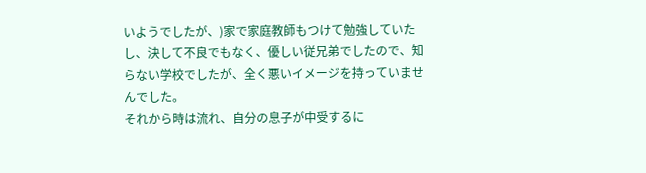いようでしたが、)家で家庭教師もつけて勉強していたし、決して不良でもなく、優しい従兄弟でしたので、知らない学校でしたが、全く悪いイメージを持っていませんでした。
それから時は流れ、自分の息子が中受するに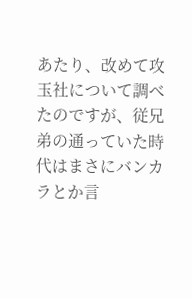あたり、改めて攻玉社について調べたのですが、従兄弟の通っていた時代はまさにバンカラとか言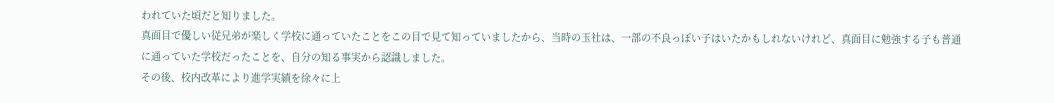われていた頃だと知りました。
真面目で優しい従兄弟が楽しく学校に通っていたことをこの目で見て知っていましたから、当時の玉社は、一部の不良っぽい子はいたかもしれないけれど、真面目に勉強する子も普通に通っていた学校だったことを、自分の知る事実から認識しました。
その後、校内改革により進学実績を徐々に上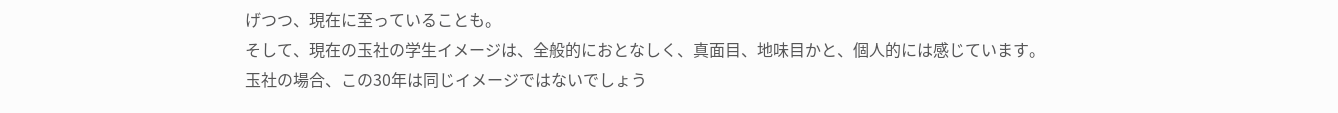げつつ、現在に至っていることも。
そして、現在の玉社の学生イメージは、全般的におとなしく、真面目、地味目かと、個人的には感じています。
玉社の場合、この30年は同じイメージではないでしょう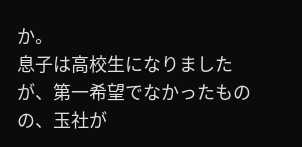か。
息子は高校生になりましたが、第一希望でなかったものの、玉社が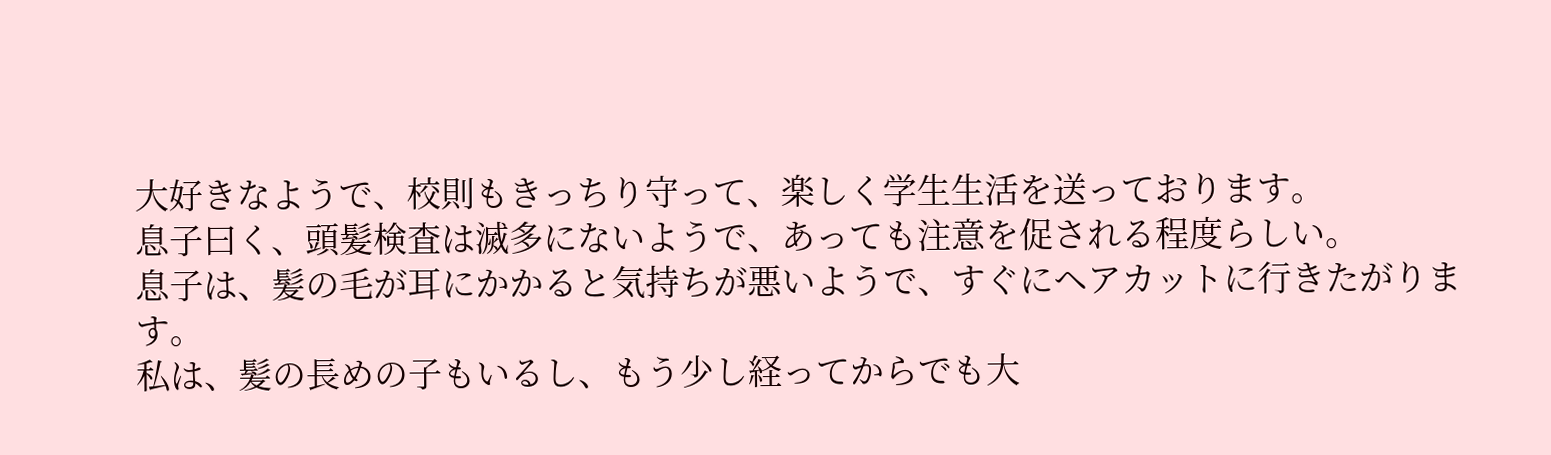大好きなようで、校則もきっちり守って、楽しく学生生活を送っております。
息子曰く、頭髪検査は滅多にないようで、あっても注意を促される程度らしい。
息子は、髪の毛が耳にかかると気持ちが悪いようで、すぐにヘアカットに行きたがります。
私は、髪の長めの子もいるし、もう少し経ってからでも大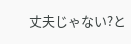丈夫じゃない?と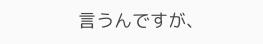言うんですが、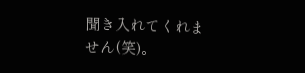聞き入れてくれません(笑)。